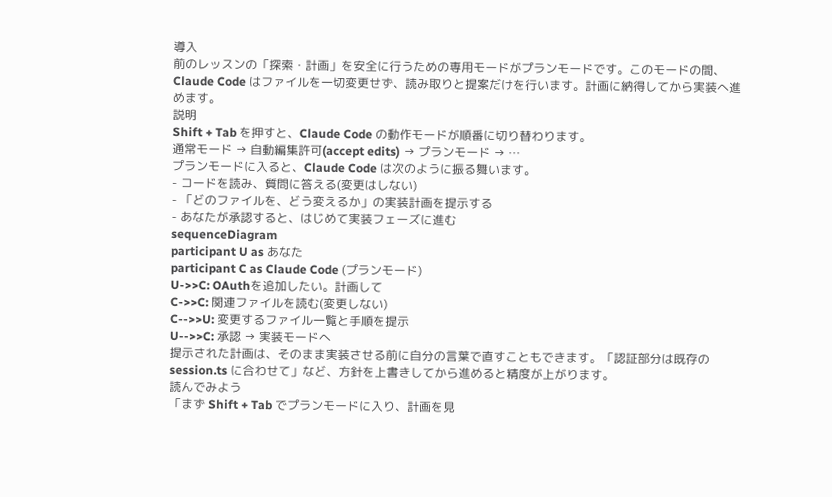導入
前のレッスンの「探索・計画」を安全に行うための専用モードがプランモードです。このモードの間、Claude Code はファイルを一切変更せず、読み取りと提案だけを行います。計画に納得してから実装へ進めます。
説明
Shift + Tab を押すと、Claude Code の動作モードが順番に切り替わります。
通常モード → 自動編集許可(accept edits) → プランモード → …
プランモードに入ると、Claude Code は次のように振る舞います。
- コードを読み、質問に答える(変更はしない)
- 「どのファイルを、どう変えるか」の実装計画を提示する
- あなたが承認すると、はじめて実装フェーズに進む
sequenceDiagram
participant U as あなた
participant C as Claude Code (プランモード)
U->>C: OAuthを追加したい。計画して
C->>C: 関連ファイルを読む(変更しない)
C-->>U: 変更するファイル一覧と手順を提示
U-->>C: 承認 → 実装モードへ
提示された計画は、そのまま実装させる前に自分の言葉で直すこともできます。「認証部分は既存の session.ts に合わせて」など、方針を上書きしてから進めると精度が上がります。
読んでみよう
「まず Shift + Tab でプランモードに入り、計画を見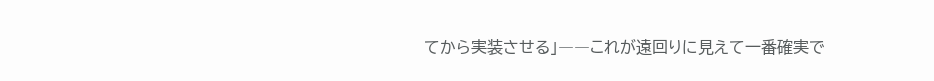てから実装させる」――これが遠回りに見えて一番確実で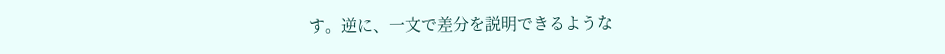す。逆に、一文で差分を説明できるような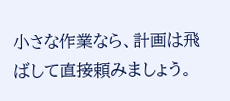小さな作業なら、計画は飛ばして直接頼みましょう。